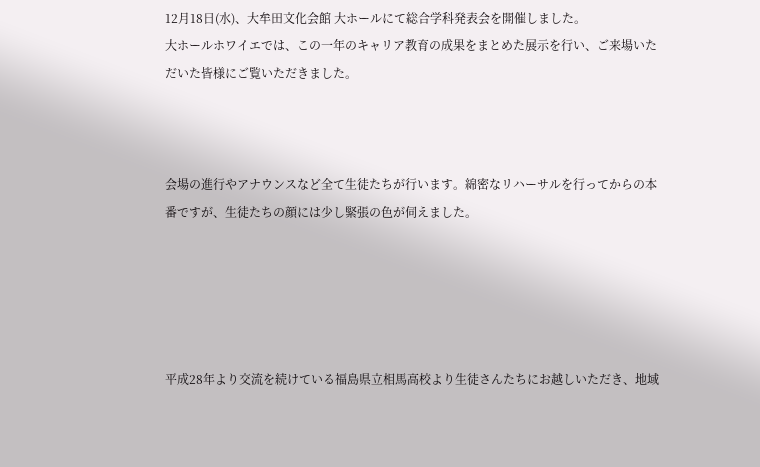12月18日(水)、大牟田文化会館 大ホールにて総合学科発表会を開催しました。
大ホールホワイエでは、この一年のキャリア教育の成果をまとめた展示を行い、ご来場いただいた皆様にご覧いただきました。



会場の進行やアナウンスなど全て生徒たちが行います。綿密なリハーサルを行ってからの本番ですが、生徒たちの顔には少し緊張の色が伺えました。





平成28年より交流を続けている福島県立相馬高校より生徒さんたちにお越しいただき、地域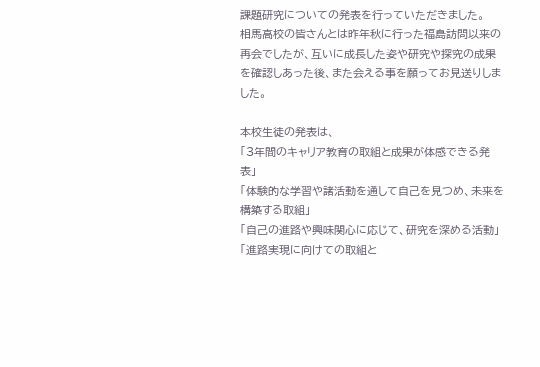課題研究についての発表を行っていただきました。
相馬高校の皆さんとは昨年秋に行った福島訪問以来の再会でしたが、互いに成長した姿や研究や探究の成果を確認しあった後、また会える事を願ってお見送りしました。

本校生徒の発表は、
「3年間のキャリア教育の取組と成果が体感できる発表」
「体験的な学習や諸活動を通して自己を見つめ、未来を構築する取組」
「自己の進路や興味関心に応じて、研究を深める活動」
「進路実現に向けての取組と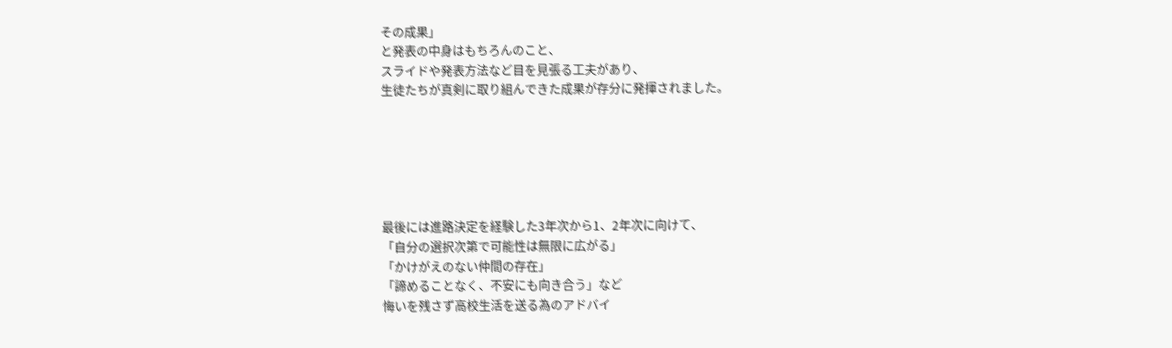その成果」
と発表の中身はもちろんのこと、
スライドや発表方法など目を見張る工夫があり、
生徒たちが真剣に取り組んできた成果が存分に発揮されました。






最後には進路決定を経験した3年次から1、2年次に向けて、
「自分の選択次第で可能性は無限に広がる」
「かけがえのない仲間の存在」
「諦めることなく、不安にも向き合う」など
悔いを残さず高校生活を送る為のアドバイ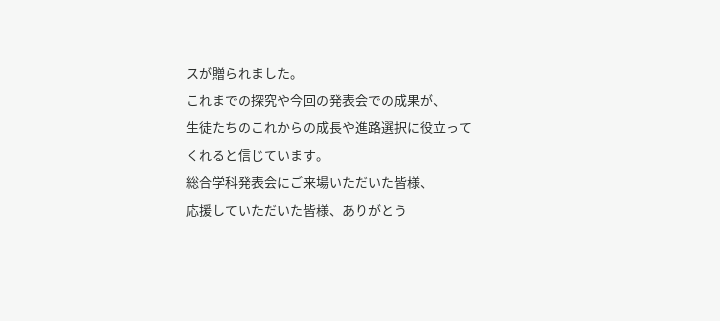スが贈られました。
これまでの探究や今回の発表会での成果が、
生徒たちのこれからの成長や進路選択に役立ってくれると信じています。
総合学科発表会にご来場いただいた皆様、
応援していただいた皆様、ありがとう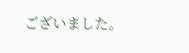ございました。